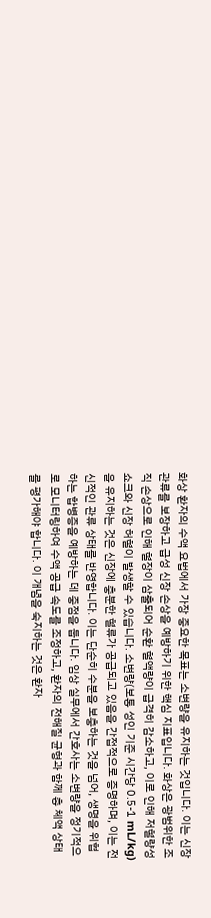화상 환자의 수액 요법에서 가장 중요한 목표는 소변량을 유지하는 것입니다. 이는 신장 관류를 보장하고 급성 신장 손상을 예방하기 위한 핵심 지표입니다. 화상은 광범위한 조직 손상으로 인해 혈장이 삼출되어 순환 혈액량이 급격히 감소하고, 이로 인해 저혈량성 쇼크와 신장 허혈이 발생할 수 있습니다. 소변량(보통 성인 기준 시간당 0.5-1 mL/kg)을 유지하는 것은 신장에 충분한 혈류가 공급되고 있음을 간접적으로 증명하며, 이는 전신적인 관류 상태를 반영합니다. 이는 단순히 수분을 보충하는 것을 넘어, 생명을 위협하는 합병증을 예방하는 데 중점을 둡니다. 임상 실무에서 간호사는 소변량을 정기적으로 모니터링하여 수액 공급 속도를 조정하고, 환자의 전해질 균형과 함께 총 체액 상태를 평가해야 합니다. 이 개념을 숙지하는 것은 환자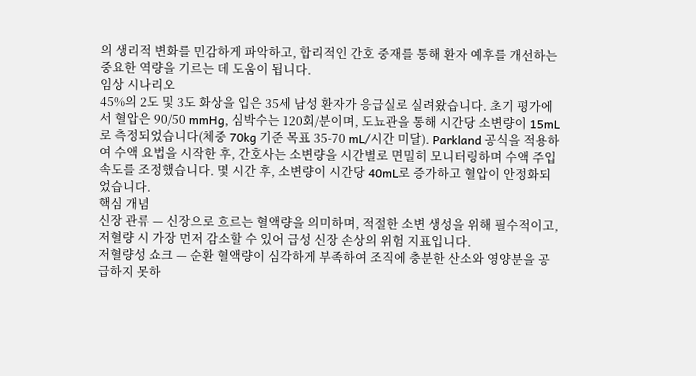의 생리적 변화를 민감하게 파악하고, 합리적인 간호 중재를 통해 환자 예후를 개선하는 중요한 역량을 기르는 데 도움이 됩니다.
임상 시나리오
45%의 2도 및 3도 화상을 입은 35세 남성 환자가 응급실로 실려왔습니다. 초기 평가에서 혈압은 90/50 mmHg, 심박수는 120회/분이며, 도뇨관을 통해 시간당 소변량이 15mL로 측정되었습니다(체중 70kg 기준 목표 35-70 mL/시간 미달). Parkland 공식을 적용하여 수액 요법을 시작한 후, 간호사는 소변량을 시간별로 면밀히 모니터링하며 수액 주입 속도를 조정했습니다. 몇 시간 후, 소변량이 시간당 40mL로 증가하고 혈압이 안정화되었습니다.
핵심 개념
신장 관류 — 신장으로 흐르는 혈액량을 의미하며, 적절한 소변 생성을 위해 필수적이고, 저혈량 시 가장 먼저 감소할 수 있어 급성 신장 손상의 위험 지표입니다.
저혈량성 쇼크 — 순환 혈액량이 심각하게 부족하여 조직에 충분한 산소와 영양분을 공급하지 못하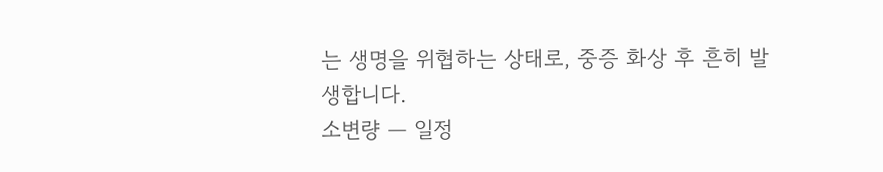는 생명을 위협하는 상태로, 중증 화상 후 흔히 발생합니다.
소변량 — 일정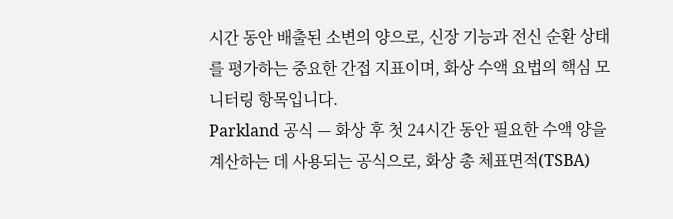시간 동안 배출된 소변의 양으로, 신장 기능과 전신 순환 상태를 평가하는 중요한 간접 지표이며, 화상 수액 요법의 핵심 모니터링 항목입니다.
Parkland 공식 — 화상 후 첫 24시간 동안 필요한 수액 양을 계산하는 데 사용되는 공식으로, 화상 총 체표면적(TSBA)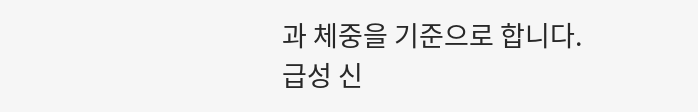과 체중을 기준으로 합니다.
급성 신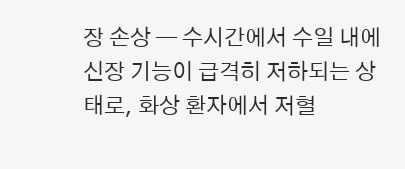장 손상 — 수시간에서 수일 내에 신장 기능이 급격히 저하되는 상태로, 화상 환자에서 저혈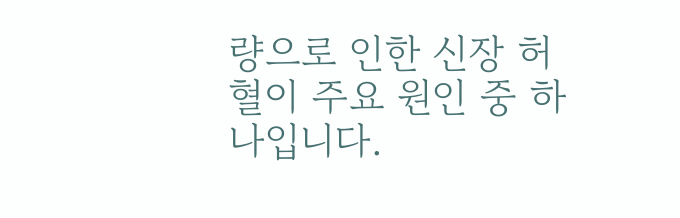량으로 인한 신장 허혈이 주요 원인 중 하나입니다.